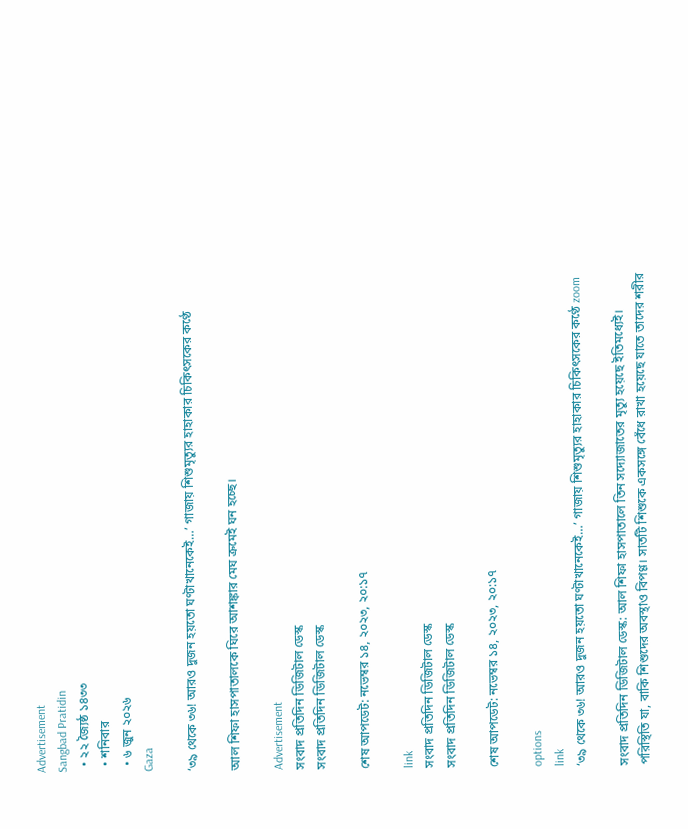Advertisement
Sangbad Pratidin
  • ২২ জ্যৈষ্ঠ ১৪৩৩
  • শনিবার
  • ৬ জুন ২০২৬
Gaza

‘৩৯ থেকে ৩৬! আরও দুজন হয়তো ঘণ্টাখানেকেই…’ গাজায় শিশুমৃত্যুর হাহাকার চিকিৎসকের কণ্ঠে

আল শিফা হাসপাতালকে ঘিরে আশঙ্কার মেঘ ক্রমেই ঘন হচ্ছে।

Advertisement
সংবাদ প্রতিদিন ডিজিটাল ডেস্ক
সংবাদ প্রতিদিন ডিজিটাল ডেস্ক

শেষ আপডেট: নভেম্বর ১৪, ২০২৩, ২০:১৭

link
সংবাদ প্রতিদিন ডিজিটাল ডেস্ক
সংবাদ প্রতিদিন ডিজিটাল ডেস্ক

শেষ আপডেট: নভেম্বর ১৪, ২০২৩, ২০:১৭

options
link
‘৩৯ থেকে ৩৬! আরও দুজন হয়তো ঘণ্টাখানেকেই…’ গাজায় শিশুমৃত্যুর হাহাকার চিকিৎসকের কণ্ঠে zoom

সংবাদ প্রতিদিন ডিজিটাল ডেস্ক: আল শিফা হাসপাতালে তিন সদ্যোজাতের মৃত্যু হয়েছে ইতিমধ্যেই। পরিস্থিতি যা, বাকি শিশুদের অবস্থাও বিপণ্ণ। সাতটি শিশুকে একসঙ্গে বেঁধে রাখা হয়েছে যাতে তাদের শরীর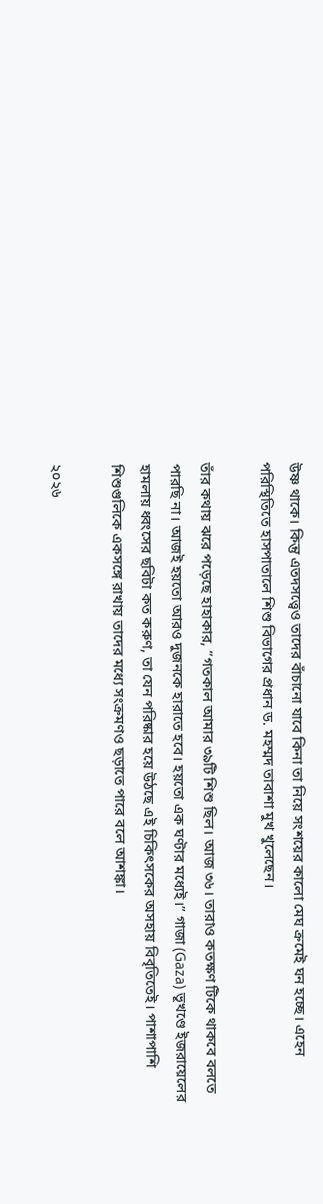উষ্ণ থাকে। কিন্তু এতদসত্ত্বেও তাদের বাঁচানো যাবে কিনা তা নিয়ে সংশয়ের কালো মেঘ ক্রমেই ঘন হচ্ছে। এহেন পরিস্থিতিতে হাসপাতালে শিশু বিভাগের প্রধান ড. মহম্মদ তাবাশা মুখ খুলেছেন।

তাঁর কথায় ঝরে পড়েছে হাহাকার, ”গতকাল আমার ৩৯টি শিশু ছিল। আজ ৩৬। তারাও কতক্ষণ টিকে থাকবে বলতে পারছি না। আজই হয়তো আরও দুজনকে হারাতে হবে। হয়তো এক ঘণ্টার মধ্যেই।” গাজা (Gaza) ভূখণ্ডে ইজরায়েলের হামলায় ধ্বংসের ছবিটা কত করুণ, তা যেন পরিষ্কার হয়ে উঠছে এই চিকিৎসকের অসহায় বিবৃতিতেই। পাশাপাশি শিশুগুলিকে একসঙ্গে রাখায় তাদের মধ্যে সংক্রমণও ছড়াতে পারে বলে আশঙ্কা।

২০২৬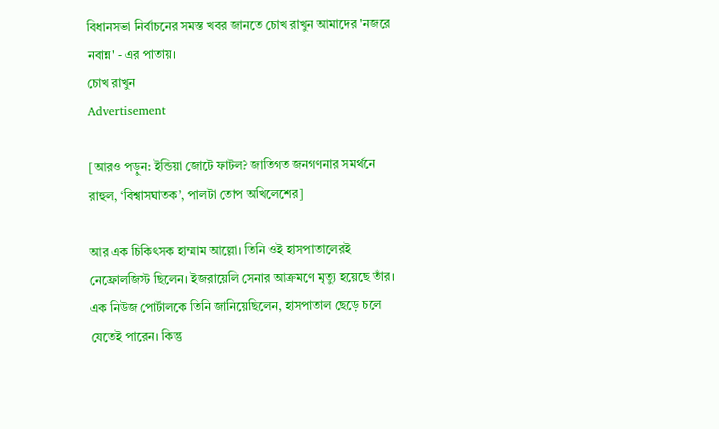বিধানসভা নির্বাচনের সমস্ত খবর জানতে চোখ রাখুন আমাদের 'নজরে নবান্ন' - এর পাতায়।
চোখ রাখুন
Advertisement

[আরও পড়ুন: ইন্ডিয়া জোটে ফাটল? জাতিগত জনগণনার সমর্থনে রাহুল, ‘বিশ্বাসঘাতক’, পালটা তোপ অখিলেশের]

আর এক চিকিৎসক হাম্মাম আল্লো। তিনি ওই হাসপাতালেরই নেফ্রোলজিস্ট ছিলেন। ইজরায়েলি সেনার আক্রমণে মৃত্যু হয়েছে তাঁর। এক নিউজ পোর্টালকে তিনি জানিয়েছিলেন, হাসপাতাল ছেড়ে চলে যেতেই পারেন। কিন্তু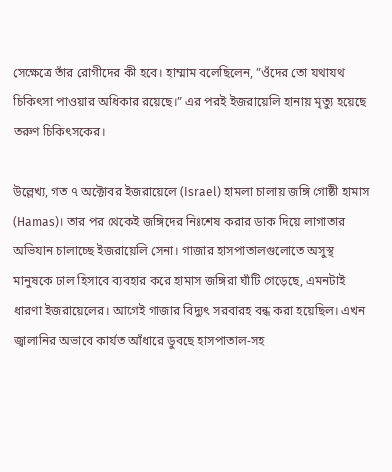সেক্ষেত্রে তাঁর রোগীদের কী হবে। হাম্মাম বলেছিলেন, ”ওঁদের তো যথাযথ চিকিৎসা পাওয়ার অধিকার রয়েছে।” এর পরই ইজরায়েলি হানায় মৃত্যু হয়েছে তরুণ চিকিৎসকের।

উল্লেখ্য, গত ৭ অক্টোবর ইজরায়েলে (Israel) হামলা চালায় জঙ্গি গোষ্ঠী হামাস (Hamas)। তার পর থেকেই জঙ্গিদের নিঃশেষ করার ডাক দিয়ে লাগাতার অভিযান চালাচ্ছে ইজরায়েলি সেনা। গাজার হাসপাতালগুলোতে অসুস্থ মানুষকে ঢাল হিসাবে ব্যবহার করে হামাস জঙ্গিরা ঘাঁটি গেড়েছে, এমনটাই ধারণা ইজরায়েলের। আগেই গাজার বিদ্যুৎ সরবারহ বন্ধ করা হয়েছিল। এখন জ্বালানির অভাবে কার্যত আঁধারে ডুবছে হাসপাতাল-সহ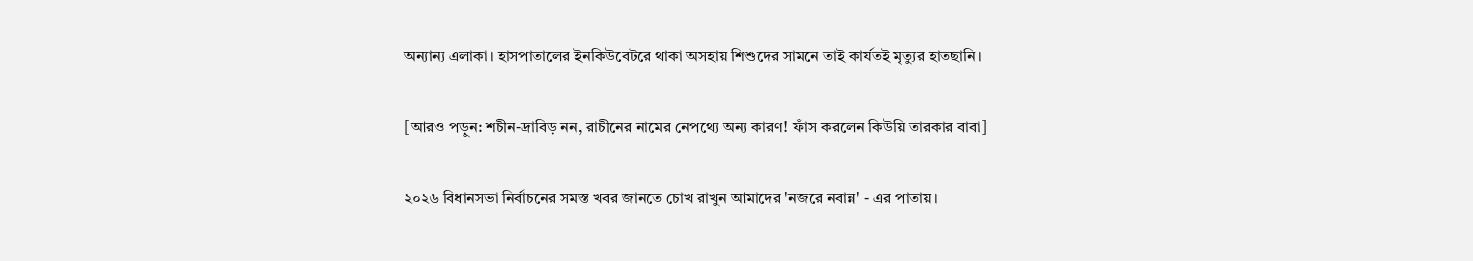অন্যান্য এলাকা। হাসপাতালের ইনকিউবেটরে থাকা অসহায় শিশুদের সামনে তাই কার্যতই মৃত্যুর হাতছানি।

[আরও পড়ুন: শচীন-দ্রাবিড় নন, রাচীনের নামের নেপথ্যে অন্য কারণ! ফাঁস করলেন কিউয়ি তারকার বাবা]

২০২৬ বিধানসভা নির্বাচনের সমস্ত খবর জানতে চোখ রাখুন আমাদের 'নজরে নবান্ন' - এর পাতায়।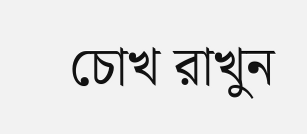চোখ রাখুন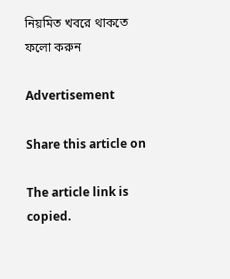নিয়মিত খবরে থাকতে ফলো করুন

Advertisement

Share this article on

The article link is copied.